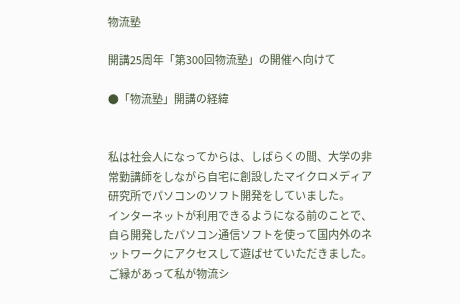物流塾

開講25周年「第300回物流塾」の開催へ向けて

●「物流塾」開講の経緯


私は社会人になってからは、しばらくの間、大学の非常勤講師をしながら自宅に創設したマイクロメディア研究所でパソコンのソフト開発をしていました。
インターネットが利用できるようになる前のことで、自ら開発したパソコン通信ソフトを使って国内外のネットワークにアクセスして遊ばせていただきました。
ご縁があって私が物流シ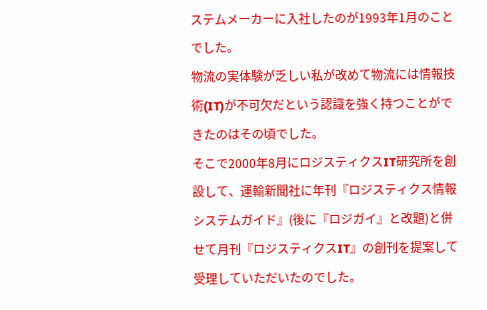ステムメーカーに入社したのが1993年1月のことでした。
物流の実体験が乏しい私が改めて物流には情報技術(IT)が不可欠だという認識を強く持つことができたのはその頃でした。
そこで2000年8月にロジスティクスIT研究所を創設して、運輸新聞社に年刊『ロジスティクス情報システムガイド』(後に『ロジガイ』と改題)と併せて月刊『ロジスティクスIT』の創刊を提案して受理していただいたのでした。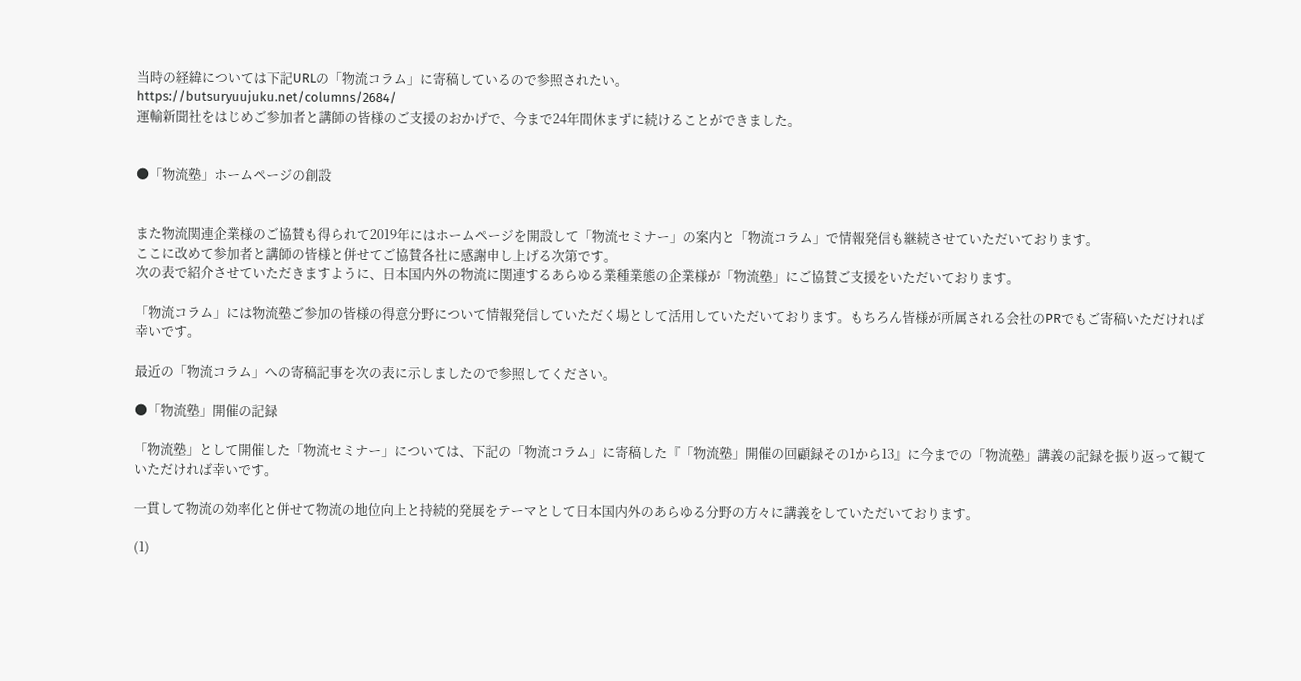当時の経緯については下記URLの「物流コラム」に寄稿しているので参照されたい。
https://butsuryuujuku.net/columns/2684/
運輸新聞社をはじめご参加者と講師の皆様のご支援のおかげで、今まで24年間休まずに続けることができました。


●「物流塾」ホームページの創設


また物流関連企業様のご協賛も得られて2019年にはホームページを開設して「物流セミナー」の案内と「物流コラム」で情報発信も継続させていただいております。
ここに改めて参加者と講師の皆様と併せてご協賛各社に感謝申し上げる次第です。
次の表で紹介させていただきますように、日本国内外の物流に関連するあらゆる業種業態の企業様が「物流塾」にご協賛ご支援をいただいております。

「物流コラム」には物流塾ご参加の皆様の得意分野について情報発信していただく場として活用していただいております。もちろん皆様が所属される会社のPRでもご寄稿いただければ幸いです。

最近の「物流コラム」への寄稿記事を次の表に示しましたので参照してください。

●「物流塾」開催の記録

「物流塾」として開催した「物流セミナー」については、下記の「物流コラム」に寄稿した『「物流塾」開催の回顧録その1から13』に今までの「物流塾」講義の記録を振り返って観ていただければ幸いです。

一貫して物流の効率化と併せて物流の地位向上と持続的発展をテーマとして日本国内外のあらゆる分野の方々に講義をしていただいております。

(1)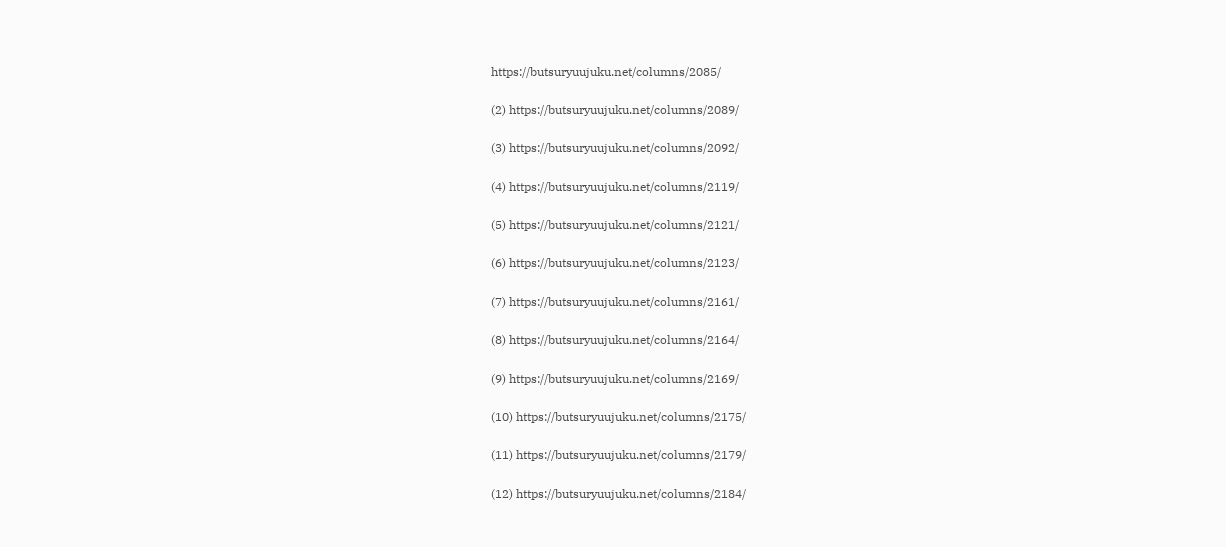https://butsuryuujuku.net/columns/2085/

(2) https://butsuryuujuku.net/columns/2089/

(3) https://butsuryuujuku.net/columns/2092/

(4) https://butsuryuujuku.net/columns/2119/

(5) https://butsuryuujuku.net/columns/2121/

(6) https://butsuryuujuku.net/columns/2123/

(7) https://butsuryuujuku.net/columns/2161/

(8) https://butsuryuujuku.net/columns/2164/

(9) https://butsuryuujuku.net/columns/2169/

(10) https://butsuryuujuku.net/columns/2175/

(11) https://butsuryuujuku.net/columns/2179/

(12) https://butsuryuujuku.net/columns/2184/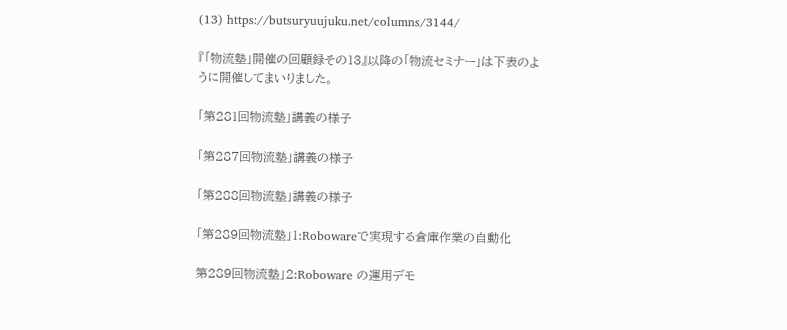(13) https://butsuryuujuku.net/columns/3144/

『「物流塾」開催の回顧録その13』以降の「物流セミナー」は下表のように開催してまいりました。

「第281回物流塾」講義の様子

「第287回物流塾」講義の様子

「第288回物流塾」講義の様子

「第289回物流塾」1:Robowareで実現する倉庫作業の自動化

第289回物流塾」2:Roboware の運用デモ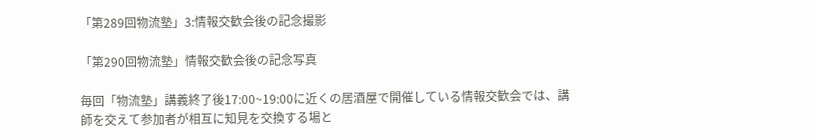「第289回物流塾」3:情報交歓会後の記念撮影

「第290回物流塾」情報交歓会後の記念写真

毎回「物流塾」講義終了後17:00~19:00に近くの居酒屋で開催している情報交歓会では、講師を交えて参加者が相互に知見を交換する場と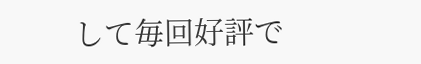して毎回好評で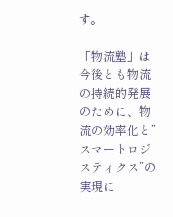す。

「物流塾」は今後とも物流の持続的発展のために、物流の効率化と”スマートロジスティクス”の実現に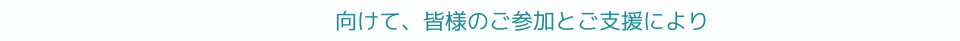向けて、皆様のご参加とご支援により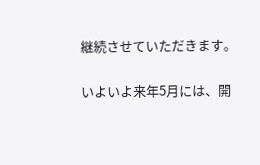継続させていただきます。

いよいよ来年5月には、開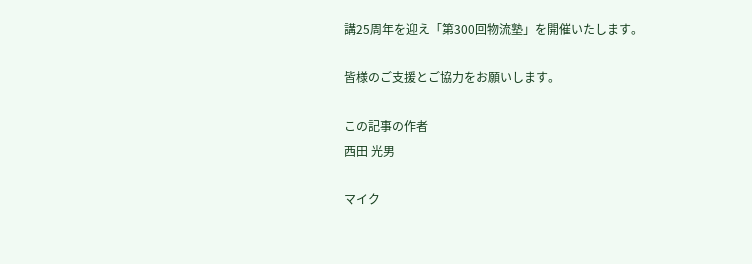講25周年を迎え「第300回物流塾」を開催いたします。

皆様のご支援とご協力をお願いします。

この記事の作者
西田 光男

マイク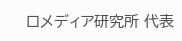ロメディア研究所 代表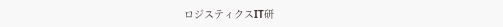ロジスティクスIT研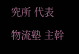究所 代表
物流塾 主幹